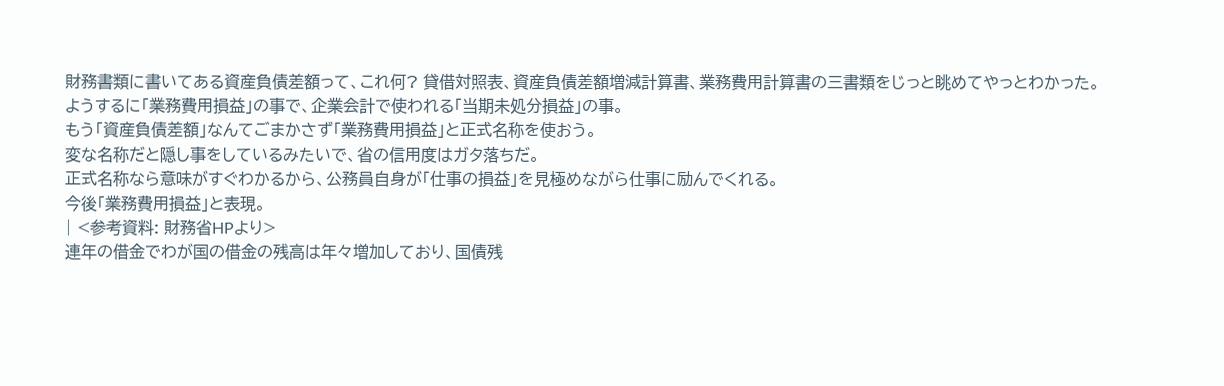財務書類に書いてある資産負債差額って、これ何? 貸借対照表、資産負債差額増減計算書、業務費用計算書の三書類をじっと眺めてやっとわかった。
ようするに「業務費用損益」の事で、企業会計で使われる「当期未処分損益」の事。
もう「資産負債差額」なんてごまかさず「業務費用損益」と正式名称を使おう。
変な名称だと隠し事をしているみたいで、省の信用度はガタ落ちだ。
正式名称なら意味がすぐわかるから、公務員自身が「仕事の損益」を見極めながら仕事に励んでくれる。
今後「業務費用損益」と表現。
| <参考資料: 財務省HPより>
連年の借金でわが国の借金の残高は年々増加しており、国債残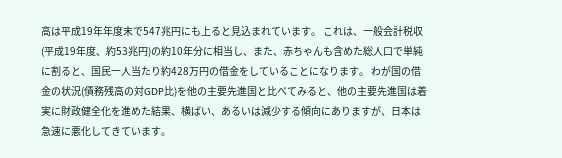高は平成19年年度末で547兆円にも上ると見込まれています。 これは、一般会計税収(平成19年度、約53兆円)の約10年分に相当し、また、赤ちゃんも含めた総人口で単純に割ると、国民一人当たり約428万円の借金をしていることになります。 わが国の借金の状況(債務残高の対GDP比)を他の主要先進国と比べてみると、他の主要先進国は着実に財政健全化を進めた結果、横ばい、あるいは減少する傾向にありますが、日本は急速に悪化してきています。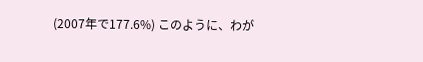(2007年で177.6%) このように、わが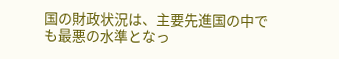国の財政状況は、主要先進国の中でも最悪の水準となっ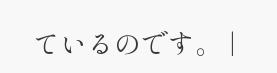ているのです。 |